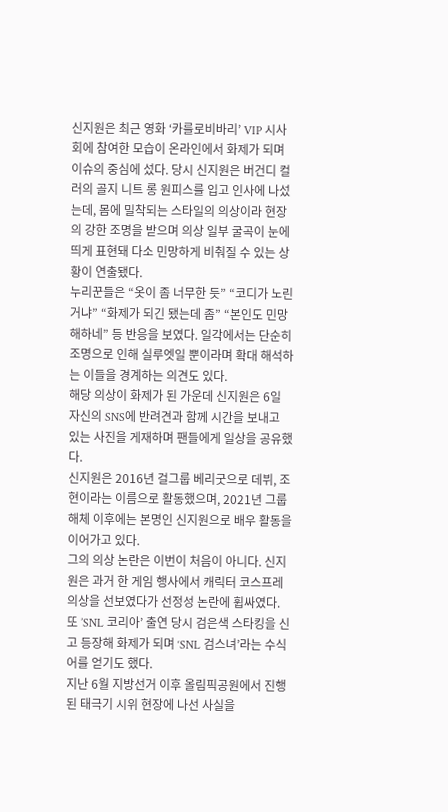신지원은 최근 영화 ‘카를로비바리’ VIP 시사회에 참여한 모습이 온라인에서 화제가 되며 이슈의 중심에 섰다. 당시 신지원은 버건디 컬러의 골지 니트 롱 원피스를 입고 인사에 나섰는데, 몸에 밀착되는 스타일의 의상이라 현장의 강한 조명을 받으며 의상 일부 굴곡이 눈에 띄게 표현돼 다소 민망하게 비춰질 수 있는 상황이 연출됐다.
누리꾼들은 “옷이 좀 너무한 듯” “코디가 노린 거냐” “화제가 되긴 됐는데 좀” “본인도 민망해하네” 등 반응을 보였다. 일각에서는 단순히 조명으로 인해 실루엣일 뿐이라며 확대 해석하는 이들을 경계하는 의견도 있다.
해당 의상이 화제가 된 가운데 신지원은 6일 자신의 SNS에 반려견과 함께 시간을 보내고 있는 사진을 게재하며 팬들에게 일상을 공유했다.
신지원은 2016년 걸그룹 베리굿으로 데뷔, 조현이라는 이름으로 활동했으며, 2021년 그룹 해체 이후에는 본명인 신지원으로 배우 활동을 이어가고 있다.
그의 의상 논란은 이번이 처음이 아니다. 신지원은 과거 한 게임 행사에서 캐릭터 코스프레 의상을 선보였다가 선정성 논란에 휩싸였다. 또 ’SNL 코리아’ 출연 당시 검은색 스타킹을 신고 등장해 화제가 되며 ‘SNL 검스녀’라는 수식어를 얻기도 했다.
지난 6월 지방선거 이후 올림픽공원에서 진행된 태극기 시위 현장에 나선 사실을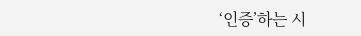‘인증’하는 시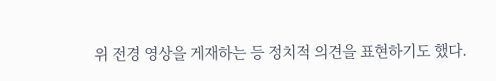위 전경 영상을 게재하는 등 정치적 의견을 표현하기도 했다.